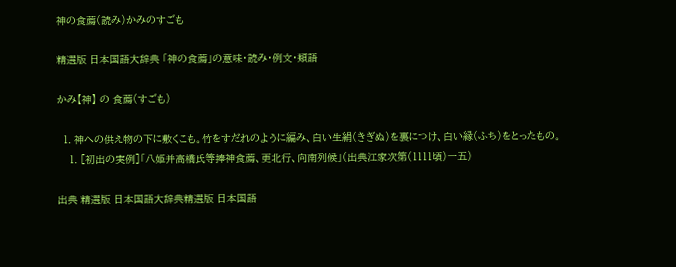神の食薦(読み)かみのすごも

精選版 日本国語大辞典 「神の食薦」の意味・読み・例文・類語

かみ【神】 の 食薦(すごも)

  1. 神への供え物の下に敷くこも。竹をすだれのように編み、白い生絹(きぎぬ)を裏につけ、白い縁(ふち)をとったもの。
    1. [初出の実例]「八姫并高橋氏等捧神食薦、更北行、向南列候」(出典江家次第(1111頃)一五)

出典 精選版 日本国語大辞典精選版 日本国語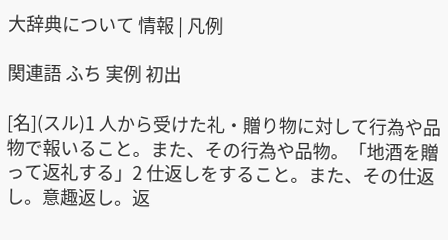大辞典について 情報 | 凡例

関連語 ふち 実例 初出

[名](スル)1 人から受けた礼・贈り物に対して行為や品物で報いること。また、その行為や品物。「地酒を贈って返礼する」2 仕返しをすること。また、その仕返し。意趣返し。返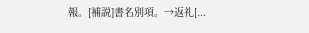報。[補説]書名別項。→返礼[...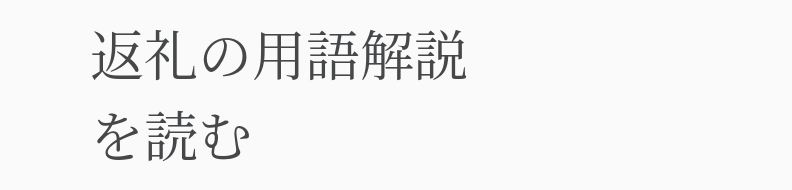返礼の用語解説を読む